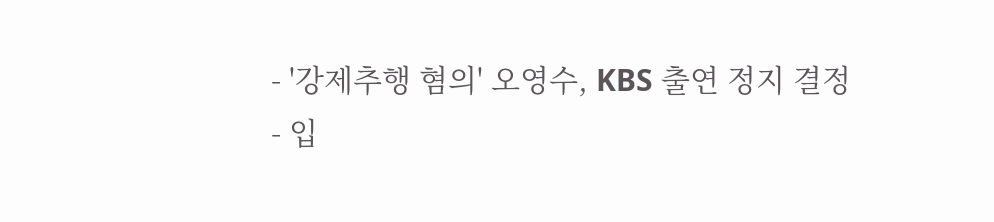- '강제추행 혐의' 오영수, KBS 출연 정지 결정
- 입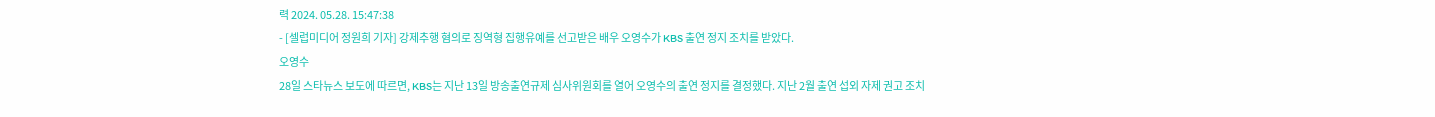력 2024. 05.28. 15:47:38
- [셀럽미디어 정원희 기자] 강제추행 혐의로 징역형 집행유예를 선고받은 배우 오영수가 KBS 출연 정지 조치를 받았다.
오영수
28일 스타뉴스 보도에 따르면, KBS는 지난 13일 방송출연규제 심사위원회를 열어 오영수의 출연 정지를 결정했다. 지난 2월 출연 섭외 자제 권고 조치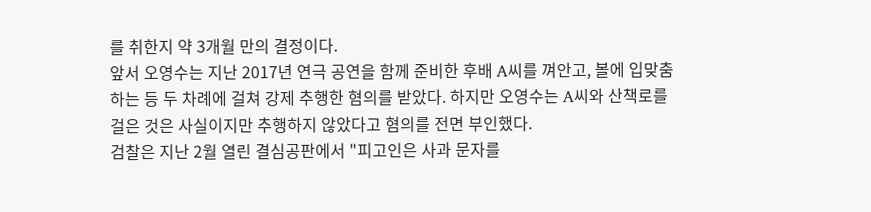를 취한지 약 3개월 만의 결정이다.
앞서 오영수는 지난 2017년 연극 공연을 함께 준비한 후배 A씨를 껴안고, 볼에 입맞춤하는 등 두 차례에 걸쳐 강제 추행한 혐의를 받았다. 하지만 오영수는 A씨와 산책로를 걸은 것은 사실이지만 추행하지 않았다고 혐의를 전면 부인했다.
검찰은 지난 2월 열린 결심공판에서 "피고인은 사과 문자를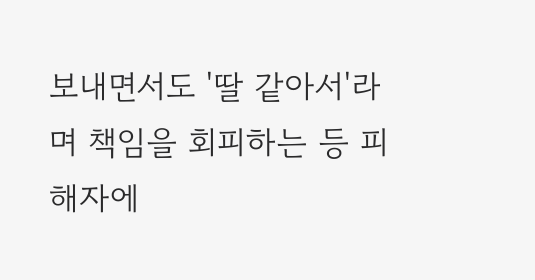보내면서도 '딸 같아서'라며 책임을 회피하는 등 피해자에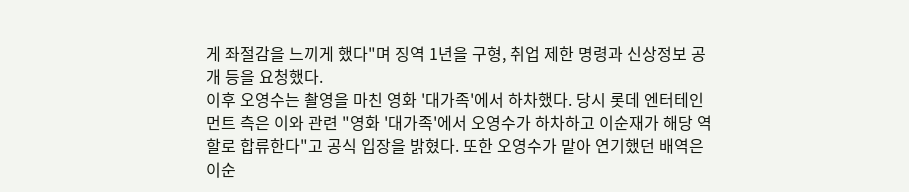게 좌절감을 느끼게 했다"며 징역 1년을 구형, 취업 제한 명령과 신상정보 공개 등을 요청했다.
이후 오영수는 촬영을 마친 영화 '대가족'에서 하차했다. 당시 롯데 엔터테인먼트 측은 이와 관련 "영화 '대가족'에서 오영수가 하차하고 이순재가 해당 역할로 합류한다"고 공식 입장을 밝혔다. 또한 오영수가 맡아 연기했던 배역은 이순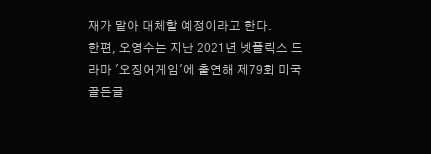재가 맡아 대체할 예정이라고 한다.
한편, 오영수는 지난 2021년 넷플릭스 드라마 '오징어게임'에 출연해 제79회 미국 골든글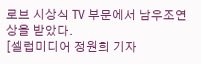로브 시상식 TV 부문에서 남우조연상을 받았다.
[셀럽미디어 정원희 기자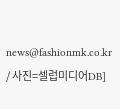news@fashionmk.co.kr / 사진=셀럽미디어DB]